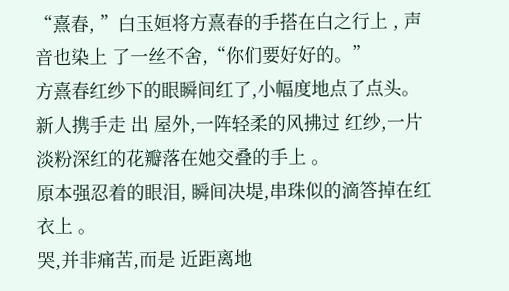“熹春, ”白玉姮将方熹春的手搭在白之行上 , 声 音也染上 了一丝不舍,“你们要好好的。”
方熹春红纱下的眼瞬间红了,小幅度地点了点头。
新人携手走 出 屋外,一阵轻柔的风拂过 红纱,一片淡粉深红的花瓣落在她交叠的手上 。
原本强忍着的眼泪, 瞬间决堤,串珠似的滴答掉在红衣上 。
哭,并非痛苦,而是 近距离地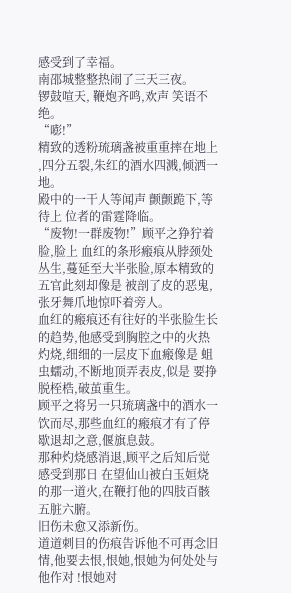感受到了幸福。
南邵城整整热闹了三天三夜。
锣鼓喧天, 鞭炮齐鸣,欢声 笑语不绝。
“嘭!”
精致的透粉琉璃盏被重重摔在地上 ,四分五裂,朱红的酒水四溅,倾洒一地。
殿中的一干人等闻声 颤颤跪下,等待上 位者的雷霆降临。
“废物!一群废物!”顾平之狰狞着脸,脸上 血红的条形瘢痕从脖颈处丛生,蔓延至大半张脸,原本精致的五官此刻却像是 被剖了皮的恶鬼,张牙舞爪地惊吓着旁人。
血红的瘢痕还有往好的半张脸生长的趋势,他感受到胸腔之中的火热灼烧,细细的一层皮下血瘢像是 蛆虫蠕动,不断地顶弄表皮,似是 要挣脱桎梏,破茧重生。
顾平之将另一只琉璃盏中的酒水一饮而尽,那些血红的瘢痕才有了停歇退却之意,偃旗息鼓。
那种灼烧感消退,顾平之后知后觉感受到那日 在望仙山被白玉姮烧的那一道火,在鞭打他的四肢百骸五脏六腑。
旧伤未愈又添新伤。
道道刺目的伤痕告诉他不可再念旧情,他要去恨,恨她,恨她为何处处与他作对 !恨她对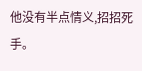他没有半点情义,招招死手。